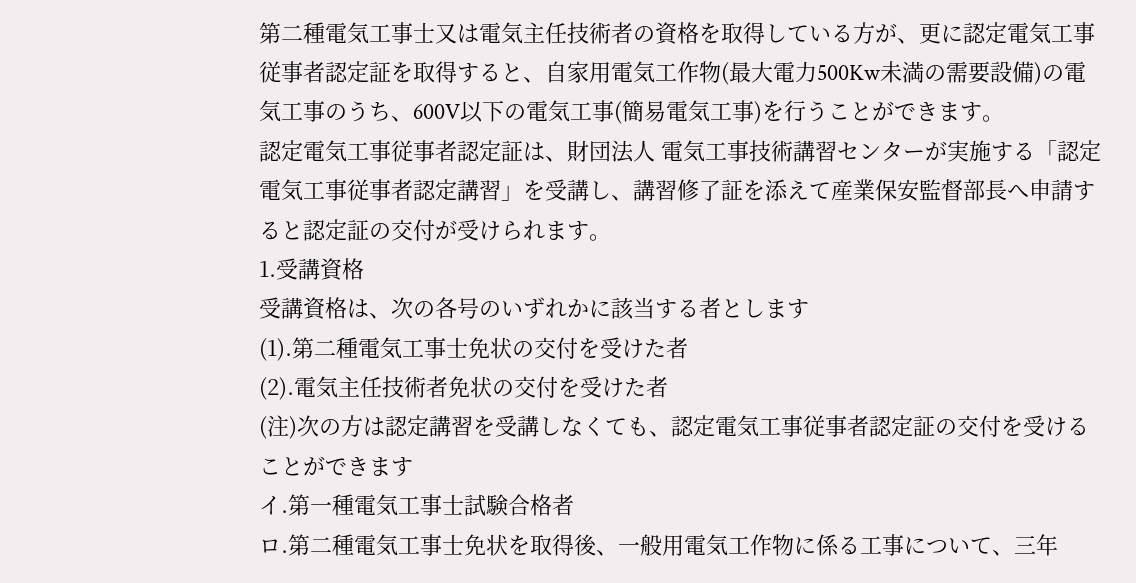第二種電気工事士又は電気主任技術者の資格を取得している方が、更に認定電気工事従事者認定証を取得すると、自家用電気工作物(最大電力500Kw未満の需要設備)の電気工事のうち、600V以下の電気工事(簡易電気工事)を行うことができます。
認定電気工事従事者認定証は、財団法人 電気工事技術講習センターが実施する「認定電気工事従事者認定講習」を受講し、講習修了証を添えて産業保安監督部長へ申請すると認定証の交付が受けられます。
1.受講資格
受講資格は、次の各号のいずれかに該当する者とします
(1).第二種電気工事士免状の交付を受けた者
(2).電気主任技術者免状の交付を受けた者
(注)次の方は認定講習を受講しなくても、認定電気工事従事者認定証の交付を受けることができます
イ.第一種電気工事士試験合格者
ロ.第二種電気工事士免状を取得後、一般用電気工作物に係る工事について、三年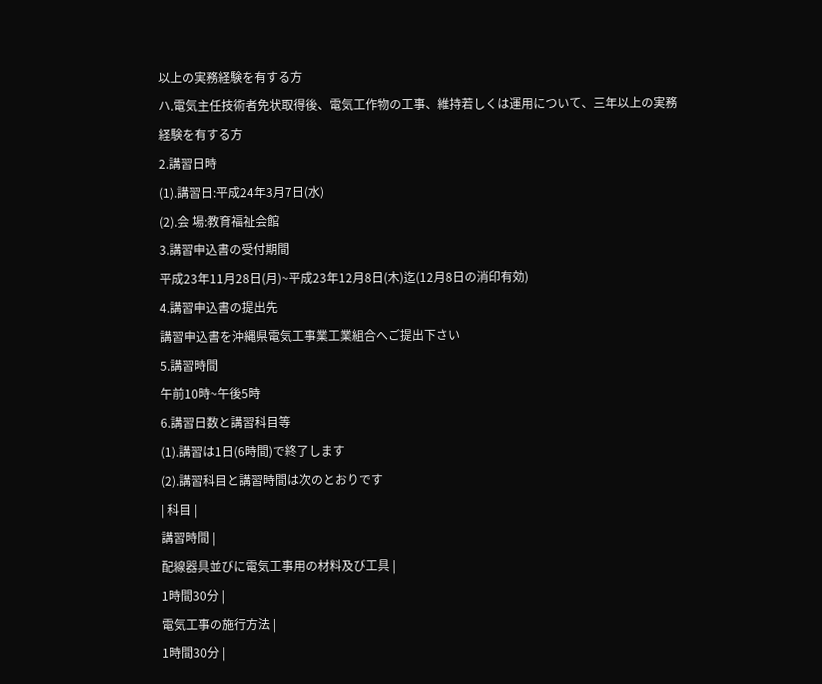以上の実務経験を有する方
ハ.電気主任技術者免状取得後、電気工作物の工事、維持若しくは運用について、三年以上の実務経験を有する方
2.講習日時
(1).講習日:平成24年3月7日(水)
(2).会 場:教育福祉会館
3.講習申込書の受付期間
平成23年11月28日(月)~平成23年12月8日(木)迄(12月8日の消印有効)
4.講習申込書の提出先
講習申込書を沖縄県電気工事業工業組合へご提出下さい
5.講習時間
午前10時~午後5時
6.講習日数と講習科目等
(1).講習は1日(6時間)で終了します
(2).講習科目と講習時間は次のとおりです
| 科目 |
講習時間 |
配線器具並びに電気工事用の材料及び工具 |
1時間30分 |
電気工事の施行方法 |
1時間30分 |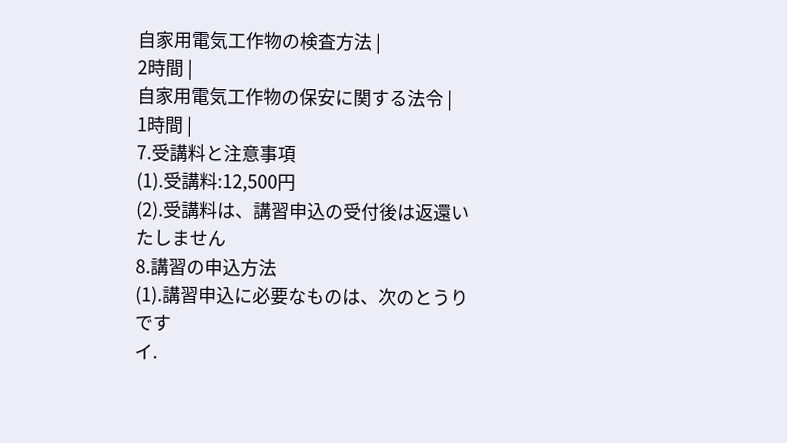自家用電気工作物の検査方法 |
2時間 |
自家用電気工作物の保安に関する法令 |
1時間 |
7.受講料と注意事項
(1).受講料:12,500円
(2).受講料は、講習申込の受付後は返還いたしません
8.講習の申込方法
(1).講習申込に必要なものは、次のとうりです
イ.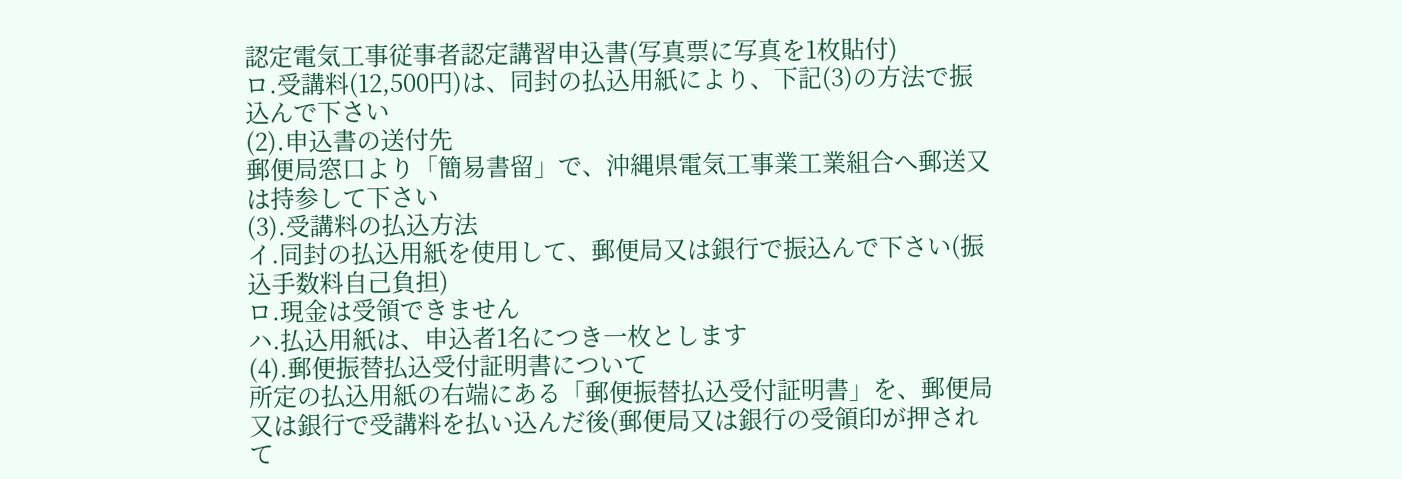認定電気工事従事者認定講習申込書(写真票に写真を1枚貼付)
ロ.受講料(12,500円)は、同封の払込用紙により、下記(3)の方法で振込んで下さい
(2).申込書の送付先
郵便局窓口より「簡易書留」で、沖縄県電気工事業工業組合へ郵送又は持参して下さい
(3).受講料の払込方法
イ.同封の払込用紙を使用して、郵便局又は銀行で振込んで下さい(振込手数料自己負担)
ロ.現金は受領できません
ハ.払込用紙は、申込者1名につき一枚とします
(4).郵便振替払込受付証明書について
所定の払込用紙の右端にある「郵便振替払込受付証明書」を、郵便局又は銀行で受講料を払い込んだ後(郵便局又は銀行の受領印が押されて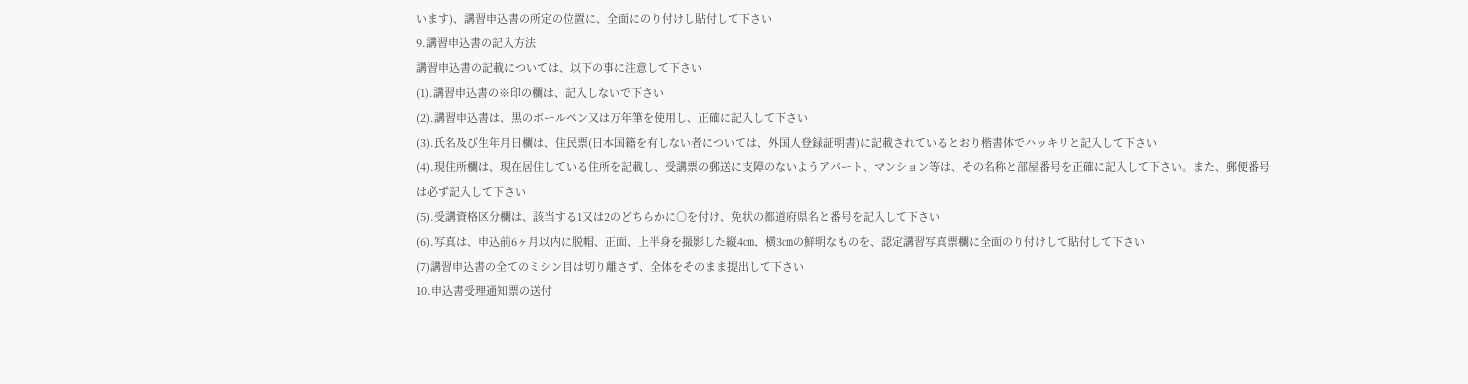います)、講習申込書の所定の位置に、全面にのり付けし貼付して下さい
9.講習申込書の記入方法
講習申込書の記載については、以下の事に注意して下さい
(1).講習申込書の※印の欄は、記入しないで下さい
(2).講習申込書は、黒のボールペン又は万年筆を使用し、正確に記入して下さい
(3).氏名及び生年月日欄は、住民票(日本国籍を有しない者については、外国人登録証明書)に記載されているとおり楷書体でハッキリと記入して下さい
(4).現住所欄は、現在居住している住所を記載し、受講票の郵送に支障のないようアパート、マンション等は、その名称と部屋番号を正確に記入して下さい。また、郵便番号は必ず記入して下さい
(5).受講資格区分欄は、該当する1又は2のどちらかに○を付け、免状の都道府県名と番号を記入して下さい
(6).写真は、申込前6ヶ月以内に脱帽、正面、上半身を撮影した縦4㎝、横3㎝の鮮明なものを、認定講習写真票欄に全面のり付けして貼付して下さい
(7)講習申込書の全てのミシン目は切り離さず、全体をそのまま提出して下さい
10.申込書受理通知票の送付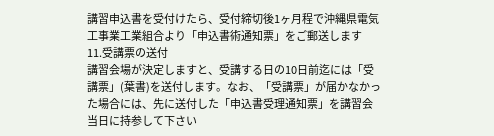講習申込書を受付けたら、受付締切後1ヶ月程で沖縄県電気工事業工業組合より「申込書術通知票」をご郵送します
11.受講票の送付
講習会場が決定しますと、受講する日の10日前迄には「受講票」(葉書)を送付します。なお、「受講票」が届かなかった場合には、先に送付した「申込書受理通知票」を講習会当日に持参して下さい